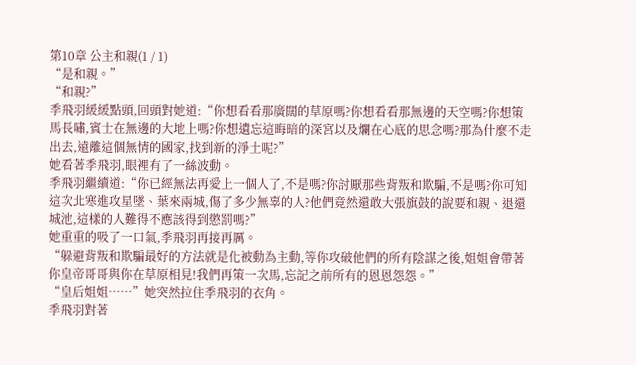第10章 公主和親(1 / 1)
“是和親。”
“和親?”
季飛羽緩緩點頭,回頭對她道:“你想看看那廣闊的草原嗎?你想看看那無邊的天空嗎?你想策馬長嘯,賓士在無邊的大地上嗎?你想遺忘這晦暗的深宮以及爛在心底的思念嗎?那為什麼不走出去,遠離這個無情的國家,找到新的淨土呢?”
她看著季飛羽,眼裡有了一絲波動。
季飛羽繼續道:“你已經無法再愛上一個人了,不是嗎?你討厭那些背叛和欺騙,不是嗎?你可知這次北寒進攻星墜、葉來兩城,傷了多少無辜的人?他們竟然還敢大張旗鼓的說要和親、退還城池,這樣的人難得不應該得到懲罰嗎?”
她重重的吸了一口氣,季飛羽再接再厲。
“躲避背叛和欺騙最好的方法就是化被動為主動,等你攻破他們的所有陰謀之後,姐姐會帶著你皇帝哥哥與你在草原相見!我們再策一次馬,忘記之前所有的恩恩怨怨。”
“皇后姐姐……”她突然拉住季飛羽的衣角。
季飛羽對著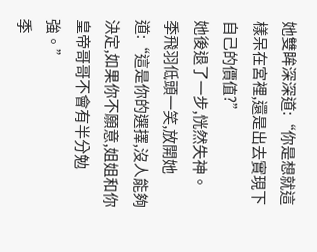她雙眸深深道:“你是想就這樣呆在宮裡,還是出去實現下自己的價值?”
她後退了一步,恍然失神。
季飛羽低頭一笑,放開她道:“這是你的選擇,沒人能夠決定,如果你不願意,姐姐和你皇帝哥哥不會有半分勉強。”
季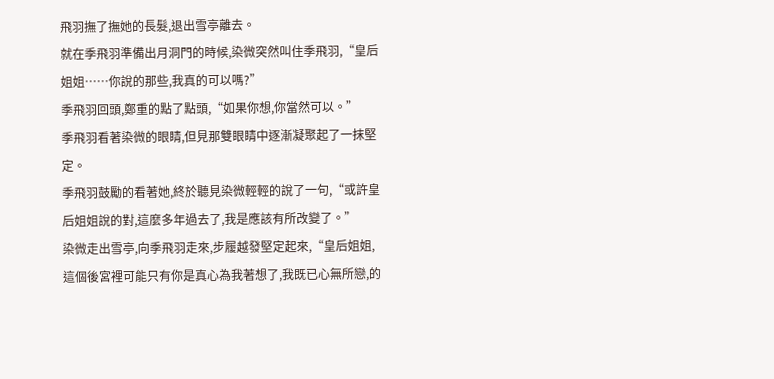飛羽撫了撫她的長髮,退出雪亭離去。
就在季飛羽準備出月洞門的時候,染微突然叫住季飛羽,“皇后姐姐……你說的那些,我真的可以嗎?”
季飛羽回頭,鄭重的點了點頭,“如果你想,你當然可以。”
季飛羽看著染微的眼睛,但見那雙眼睛中逐漸凝聚起了一抹堅定。
季飛羽鼓勵的看著她,終於聽見染微輕輕的說了一句,“或許皇后姐姐說的對,這麼多年過去了,我是應該有所改變了。”
染微走出雪亭,向季飛羽走來,步履越發堅定起來,“皇后姐姐,這個後宮裡可能只有你是真心為我著想了,我既已心無所戀,的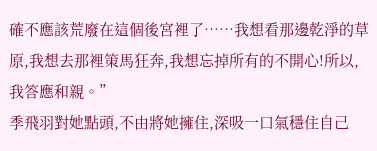確不應該荒廢在這個後宮裡了……我想看那邊乾淨的草原,我想去那裡策馬狂奔,我想忘掉所有的不開心!所以,我答應和親。”
季飛羽對她點頭,不由將她擁住,深吸一口氣穩住自己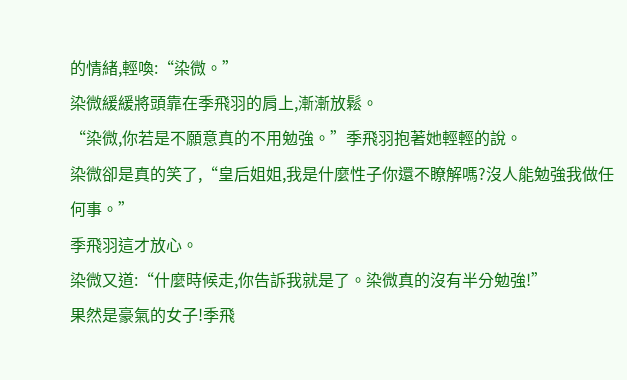的情緒,輕喚:“染微。”
染微緩緩將頭靠在季飛羽的肩上,漸漸放鬆。
“染微,你若是不願意真的不用勉強。”季飛羽抱著她輕輕的說。
染微卻是真的笑了,“皇后姐姐,我是什麼性子你還不瞭解嗎?沒人能勉強我做任何事。”
季飛羽這才放心。
染微又道:“什麼時候走,你告訴我就是了。染微真的沒有半分勉強!”
果然是豪氣的女子!季飛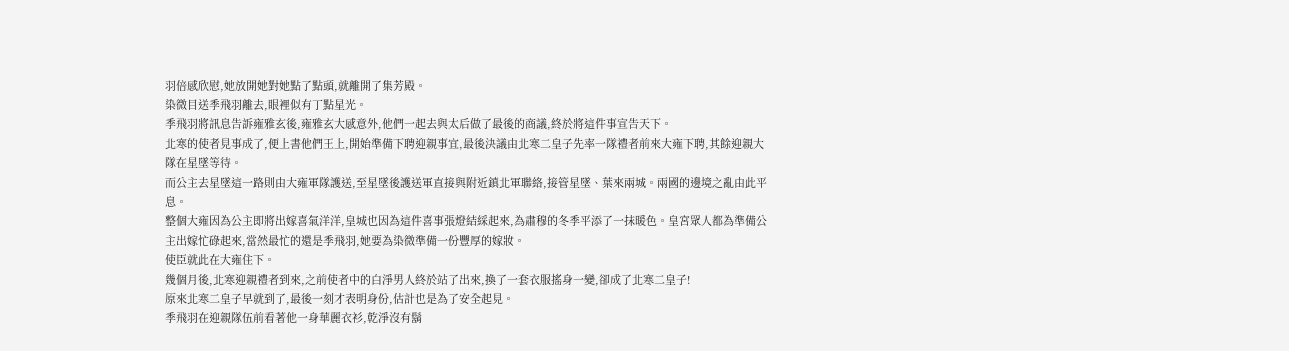羽倍感欣慰,她放開她對她點了點頭,就離開了集芳殿。
染微目送季飛羽離去,眼裡似有丁點星光。
季飛羽將訊息告訴雍雅玄後,雍雅玄大感意外,他們一起去與太后做了最後的商議,終於將這件事宣告天下。
北寒的使者見事成了,便上書他們王上,開始準備下聘迎親事宜,最後決議由北寒二皇子先率一隊禮者前來大雍下聘,其餘迎親大隊在星墜等待。
而公主去星墜這一路則由大雍軍隊護送,至星墜後護送軍直接與附近鎮北軍聯絡,接管星墜、葉來兩城。兩國的邊境之亂由此平息。
整個大雍因為公主即將出嫁喜氣洋洋,皇城也因為這件喜事張燈結綵起來,為肅穆的冬季平添了一抹暖色。皇宮眾人都為準備公主出嫁忙碌起來,當然最忙的還是季飛羽,她要為染微準備一份豐厚的嫁妝。
使臣就此在大雍住下。
幾個月後,北寒迎親禮者到來,之前使者中的白淨男人終於站了出來,換了一套衣服搖身一變,卻成了北寒二皇子!
原來北寒二皇子早就到了,最後一刻才表明身份,估計也是為了安全起見。
季飛羽在迎親隊伍前看著他一身華麗衣衫,乾淨沒有鬍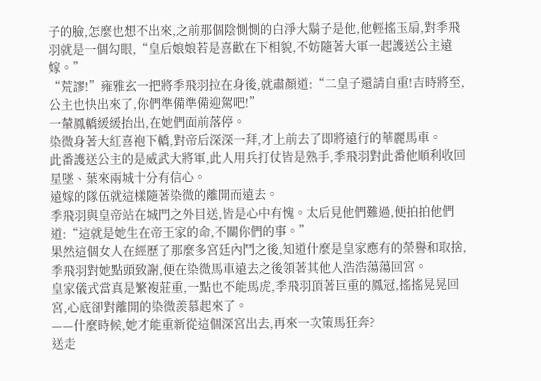子的臉,怎麼也想不出來,之前那個陰惻惻的白淨大鬍子是他,他輕搖玉扇,對季飛羽就是一個勾眼,“皇后娘娘若是喜歡在下相貌,不妨隨著大軍一起護送公主遠嫁。”
“荒謬!”雍雅玄一把將季飛羽拉在身後,就肅顏道:“二皇子還請自重!吉時將至,公主也快出來了,你們準備準備迎駕吧!”
一輦鳳轎緩緩抬出,在她們面前落停。
染微身著大紅喜袍下轎,對帝后深深一拜,才上前去了即將遠行的華麗馬車。
此番護送公主的是威武大將軍,此人用兵打仗皆是熟手,季飛羽對此番他順利收回星墜、葉來兩城十分有信心。
遠嫁的隊伍就這樣隨著染微的離開而遠去。
季飛羽與皇帝站在城門之外目送,皆是心中有愧。太后見他們難過,便拍拍他們道:“這就是她生在帝王家的命,不關你們的事。”
果然這個女人在經歷了那麼多宮廷內鬥之後,知道什麼是皇家應有的榮譽和取捨,季飛羽對她點頭致謝,便在染微馬車遠去之後領著其他人浩浩蕩蕩回宮。
皇家儀式當真是繁複莊重,一點也不能馬虎,季飛羽頂著巨重的鳳冠,搖搖晃晃回宮,心底卻對離開的染微羨慕起來了。
——什麼時候,她才能重新從這個深宮出去,再來一次策馬狂奔?
送走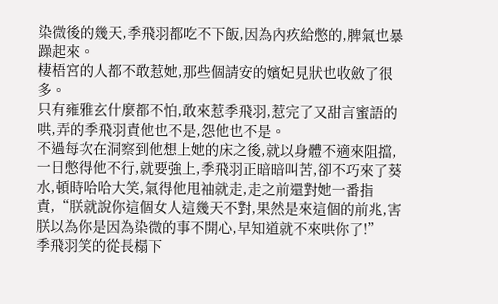染微後的幾天,季飛羽都吃不下飯,因為內疚給憋的,脾氣也暴躁起來。
棲梧宮的人都不敢惹她,那些個請安的嬪妃見狀也收斂了很多。
只有雍雅玄什麼都不怕,敢來惹季飛羽,惹完了又甜言蜜語的哄,弄的季飛羽責他也不是,怨他也不是。
不過每次在洞察到他想上她的床之後,就以身體不適來阻擋,一日憋得他不行,就要強上,季飛羽正暗暗叫苦,卻不巧來了葵水,頓時哈哈大笑,氣得他甩袖就走,走之前還對她一番指責,“朕就說你這個女人這幾天不對,果然是來這個的前兆,害朕以為你是因為染微的事不開心,早知道就不來哄你了!”
季飛羽笑的從長榻下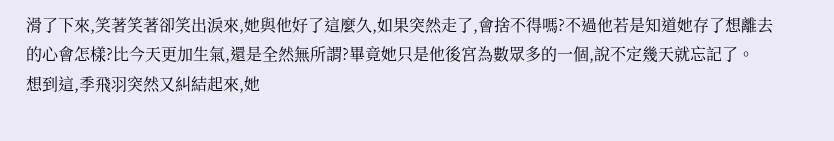滑了下來,笑著笑著卻笑出淚來,她與他好了這麼久,如果突然走了,會捨不得嗎?不過他若是知道她存了想離去的心會怎樣?比今天更加生氣,還是全然無所謂?畢竟她只是他後宮為數眾多的一個,說不定幾天就忘記了。
想到這,季飛羽突然又糾結起來,她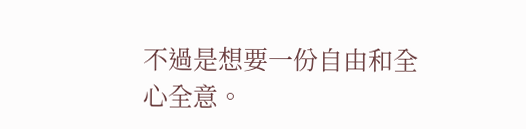不過是想要一份自由和全心全意。